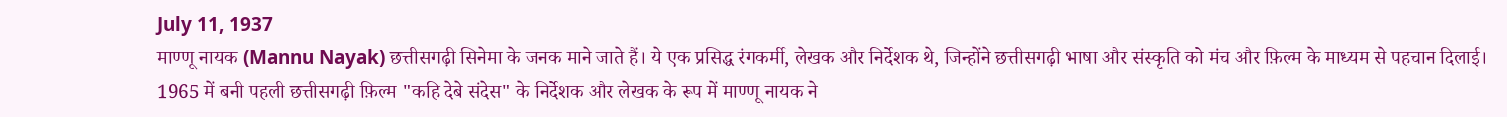July 11, 1937
माण्णू नायक (Mannu Nayak) छत्तीसगढ़ी सिनेमा के जनक माने जाते हैं। ये एक प्रसिद्ध रंगकर्मी, लेखक और निर्देशक थे, जिन्होंने छत्तीसगढ़ी भाषा और संस्कृति को मंच और फ़िल्म के माध्यम से पहचान दिलाई। 1965 में बनी पहली छत्तीसगढ़ी फ़िल्म "कहि देबे संदेस" के निर्देशक और लेखक के रूप में माण्णू नायक ने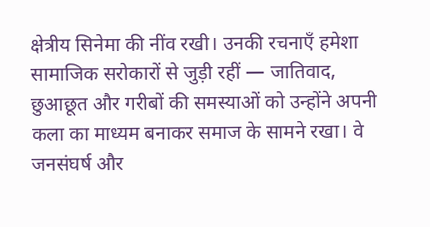क्षेत्रीय सिनेमा की नींव रखी। उनकी रचनाएँ हमेशा सामाजिक सरोकारों से जुड़ी रहीं — जातिवाद, छुआछूत और गरीबों की समस्याओं को उन्होंने अपनी कला का माध्यम बनाकर समाज के सामने रखा। वे जनसंघर्ष और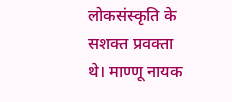लोकसंस्कृति के सशक्त प्रवक्ता थे। माण्णू नायक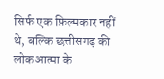सिर्फ एक फ़िल्मकार नहीं थे, बल्कि छत्तीसगढ़ की लोकआत्मा के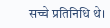सच्चे प्रतिनिधि थे।